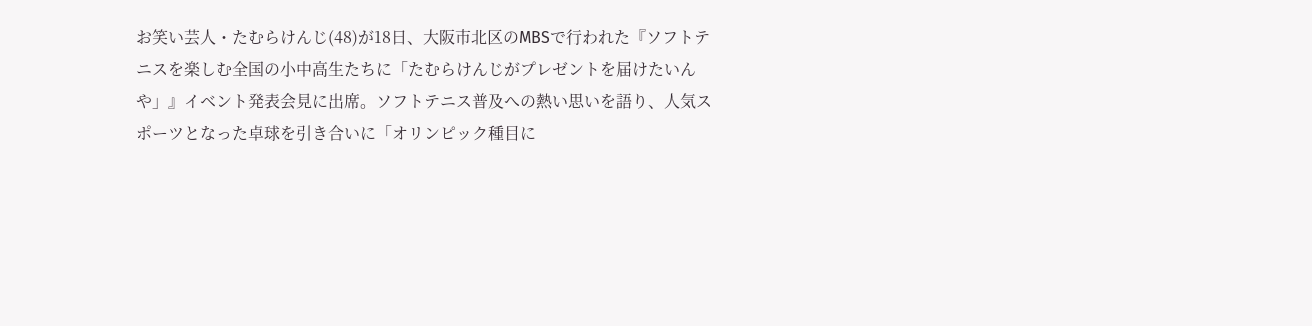お笑い芸人・たむらけんじ(48)が18日、大阪市北区のMBSで行われた『ソフトテニスを楽しむ全国の小中高生たちに「たむらけんじがプレゼントを届けたいんや」』イベント発表会見に出席。ソフトテニス普及への熱い思いを語り、人気スポーツとなった卓球を引き合いに「オリンピック種目に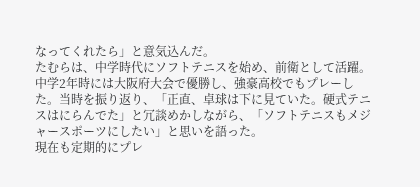なってくれたら」と意気込んだ。
たむらは、中学時代にソフトテニスを始め、前衛として活躍。中学2年時には大阪府大会で優勝し、強豪高校でもプレーした。当時を振り返り、「正直、卓球は下に見ていた。硬式テニスはにらんでた」と冗談めかしながら、「ソフトテニスもメジャースポーツにしたい」と思いを語った。
現在も定期的にプレ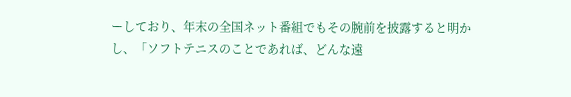ーしており、年末の全国ネット番組でもその腕前を披露すると明かし、「ソフトテニスのことであれば、どんな遠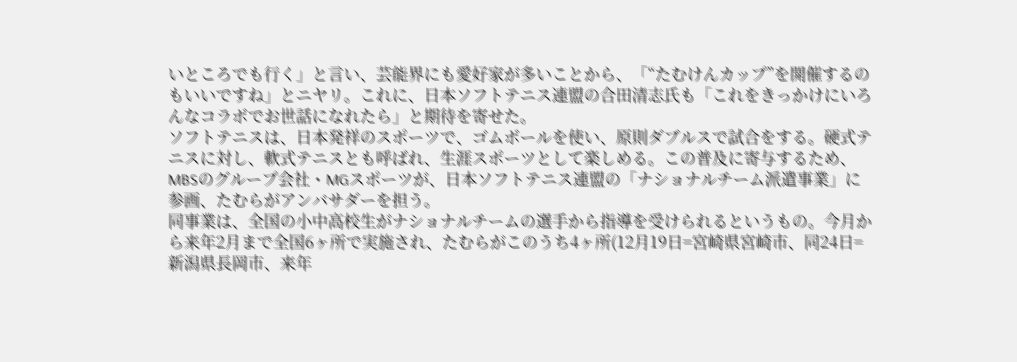いところでも行く」と言い、芸能界にも愛好家が多いことから、「“たむけんカップ”を開催するのもいいですね」とニヤリ。これに、日本ソフトテニス連盟の合田清志氏も「これをきっかけにいろんなコラボでお世話になれたら」と期待を寄せた。
ソフトテニスは、日本発祥のスポーツで、ゴムボールを使い、原則ダブルスで試合をする。硬式テニスに対し、軟式テニスとも呼ばれ、生涯スポーツとして楽しめる。この普及に寄与するため、MBSのグループ会社・MGスポーツが、日本ソフトテニス連盟の「ナショナルチーム派遣事業」に参画、たむらがアンバサダーを担う。
同事業は、全国の小中高校生がナショナルチームの選手から指導を受けられるというもの。今月から来年2月まで全国6ヶ所で実施され、たむらがこのうち4ヶ所(12月19日=宮崎県宮崎市、同24日=新潟県長岡市、来年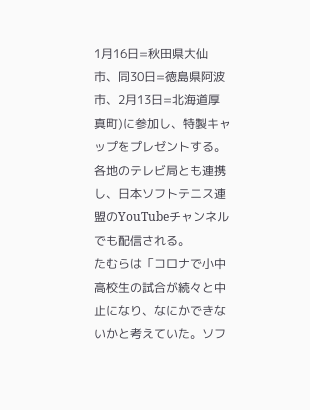1月16日=秋田県大仙市、同30日=徳島県阿波市、2月13日=北海道厚真町)に参加し、特製キャップをプレゼントする。各地のテレビ局とも連携し、日本ソフトテニス連盟のYouTubeチャンネルでも配信される。
たむらは「コロナで小中高校生の試合が続々と中止になり、なにかできないかと考えていた。ソフ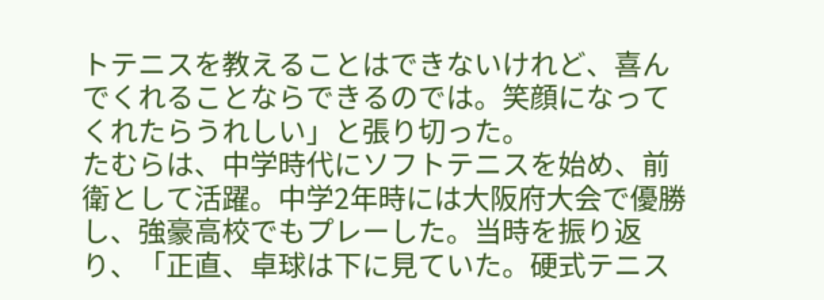トテニスを教えることはできないけれど、喜んでくれることならできるのでは。笑顔になってくれたらうれしい」と張り切った。
たむらは、中学時代にソフトテニスを始め、前衛として活躍。中学2年時には大阪府大会で優勝し、強豪高校でもプレーした。当時を振り返り、「正直、卓球は下に見ていた。硬式テニス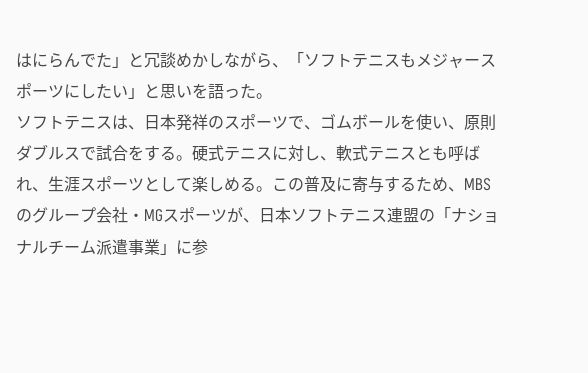はにらんでた」と冗談めかしながら、「ソフトテニスもメジャースポーツにしたい」と思いを語った。
ソフトテニスは、日本発祥のスポーツで、ゴムボールを使い、原則ダブルスで試合をする。硬式テニスに対し、軟式テニスとも呼ばれ、生涯スポーツとして楽しめる。この普及に寄与するため、MBSのグループ会社・MGスポーツが、日本ソフトテニス連盟の「ナショナルチーム派遣事業」に参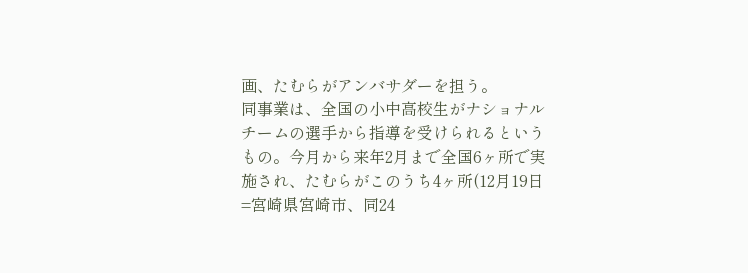画、たむらがアンバサダーを担う。
同事業は、全国の小中高校生がナショナルチームの選手から指導を受けられるというもの。今月から来年2月まで全国6ヶ所で実施され、たむらがこのうち4ヶ所(12月19日=宮崎県宮崎市、同24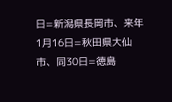日=新潟県長岡市、来年1月16日=秋田県大仙市、同30日=徳島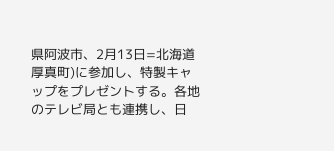県阿波市、2月13日=北海道厚真町)に参加し、特製キャップをプレゼントする。各地のテレビ局とも連携し、日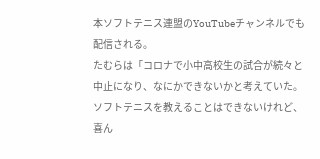本ソフトテニス連盟のYouTubeチャンネルでも配信される。
たむらは「コロナで小中高校生の試合が続々と中止になり、なにかできないかと考えていた。ソフトテニスを教えることはできないけれど、喜ん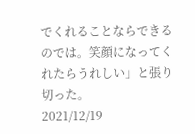でくれることならできるのでは。笑顔になってくれたらうれしい」と張り切った。
2021/12/19